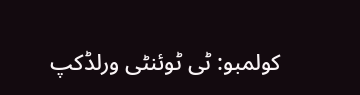کولمبو: ٹی ٹوئنٹی ورلڈکپ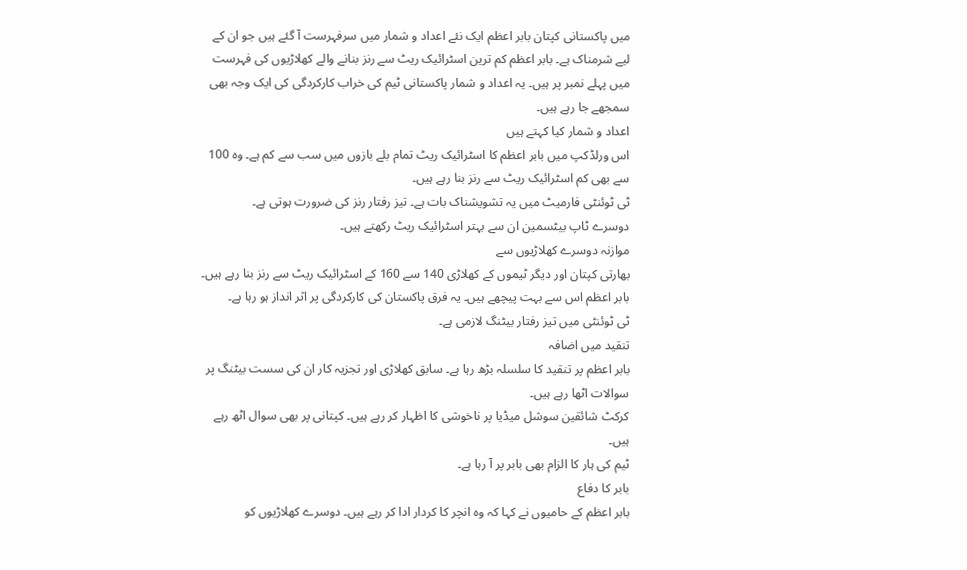میں پاکستانی کپتان بابر اعظم ایک نئے اعداد و شمار میں سرفہرست آ گئے ہیں جو ان کے لیے شرمناک ہے۔ بابر اعظم کم ترین اسٹرائیک ریٹ سے رنز بنانے والے کھلاڑیوں کی فہرست میں پہلے نمبر پر ہیں۔ یہ اعداد و شمار پاکستانی ٹیم کی خراب کارکردگی کی ایک وجہ بھی سمجھے جا رہے ہیں۔
اعداد و شمار کیا کہتے ہیں
اس ورلڈکپ میں بابر اعظم کا اسٹرائیک ریٹ تمام بلے بازوں میں سب سے کم ہے۔ وہ 100 سے بھی کم اسٹرائیک ریٹ سے رنز بنا رہے ہیں۔
ٹی ٹوئنٹی فارمیٹ میں یہ تشویشناک بات ہے۔ تیز رفتار رنز کی ضرورت ہوتی ہے۔
دوسرے ٹاپ بیٹسمین ان سے بہتر اسٹرائیک ریٹ رکھتے ہیں۔
موازنہ دوسرے کھلاڑیوں سے
بھارتی کپتان اور دیگر ٹیموں کے کھلاڑی 140 سے 160 کے اسٹرائیک ریٹ سے رنز بنا رہے ہیں۔
بابر اعظم اس سے بہت پیچھے ہیں۔ یہ فرق پاکستان کی کارکردگی پر اثر انداز ہو رہا ہے۔
ٹی ٹوئنٹی میں تیز رفتار بیٹنگ لازمی ہے۔
تنقید میں اضافہ
بابر اعظم پر تنقید کا سلسلہ بڑھ رہا ہے۔ سابق کھلاڑی اور تجزیہ کار ان کی سست بیٹنگ پر سوالات اٹھا رہے ہیں۔
کرکٹ شائقین سوشل میڈیا پر ناخوشی کا اظہار کر رہے ہیں۔ کپتانی پر بھی سوال اٹھ رہے ہیں۔
ٹیم کی ہار کا الزام بھی بابر پر آ رہا ہے۔
بابر کا دفاع
بابر اعظم کے حامیوں نے کہا کہ وہ انچر کا کردار ادا کر رہے ہیں۔ دوسرے کھلاڑیوں کو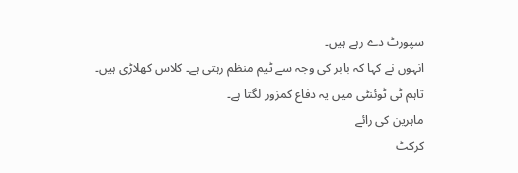سپورٹ دے رہے ہیں۔
انہوں نے کہا کہ بابر کی وجہ سے ٹیم منظم رہتی ہے۔ کلاس کھلاڑی ہیں۔
تاہم ٹی ٹوئنٹی میں یہ دفاع کمزور لگتا ہے۔
ماہرین کی رائے
کرکٹ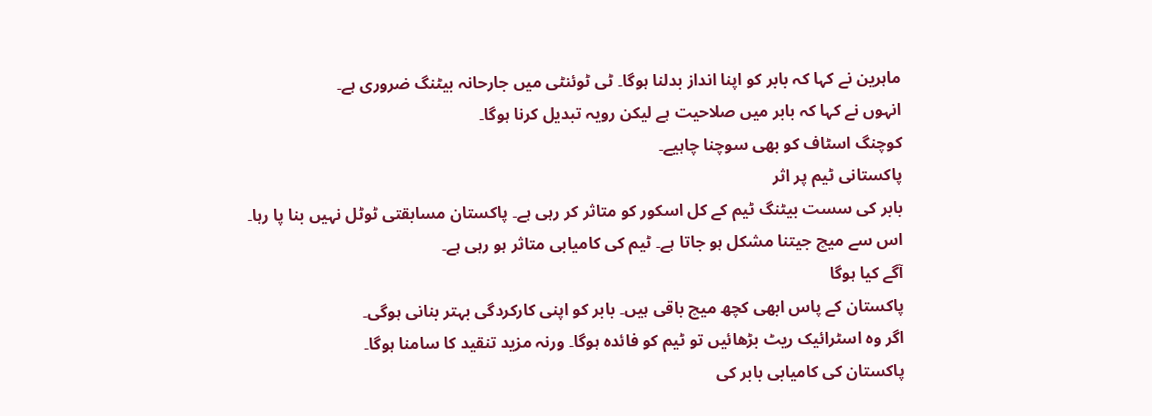ماہرین نے کہا کہ بابر کو اپنا انداز بدلنا ہوگا۔ ٹی ٹوئنٹی میں جارحانہ بیٹنگ ضروری ہے۔
انہوں نے کہا کہ بابر میں صلاحیت ہے لیکن رویہ تبدیل کرنا ہوگا۔
کوچنگ اسٹاف کو بھی سوچنا چاہیے۔
پاکستانی ٹیم پر اثر
بابر کی سست بیٹنگ ٹیم کے کل اسکور کو متاثر کر رہی ہے۔ پاکستان مسابقتی ٹوٹل نہیں بنا پا رہا۔
اس سے میچ جیتنا مشکل ہو جاتا ہے۔ ٹیم کی کامیابی متاثر ہو رہی ہے۔
آگے کیا ہوگا
پاکستان کے پاس ابھی کچھ میچ باقی ہیں۔ بابر کو اپنی کارکردگی بہتر بنانی ہوگی۔
اگر وہ اسٹرائیک ریٹ بڑھائیں تو ٹیم کو فائدہ ہوگا۔ ورنہ مزید تنقید کا سامنا ہوگا۔
پاکستان کی کامیابی بابر کی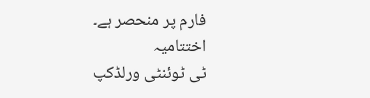فارم پر منحصر ہے۔
اختتامیہ
ٹی ٹوئنٹی ورلڈکپ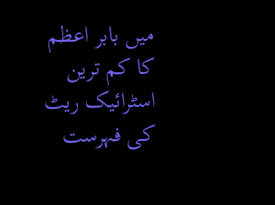میں بابر اعظم کا کم ترین اسٹرائیک ریٹ کی فہرست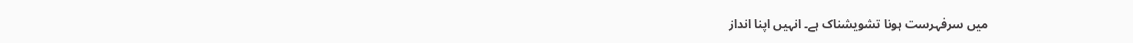میں سرفہرست ہونا تشویشناک ہے۔ انہیں اپنا انداز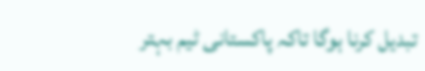تبدیل کرنا ہوگا تاکہ پاکستانی ٹیم بہتر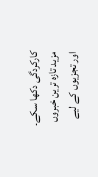کارکردگی دکھا سکے۔
مزید تازہ ترین خبروں اور تجزیوں کے لیے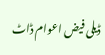ڈیلی فیض اعوام ڈاٹ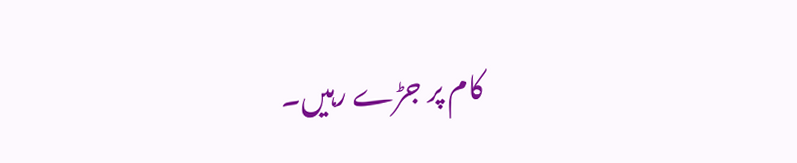کام پر جڑے رہیں۔